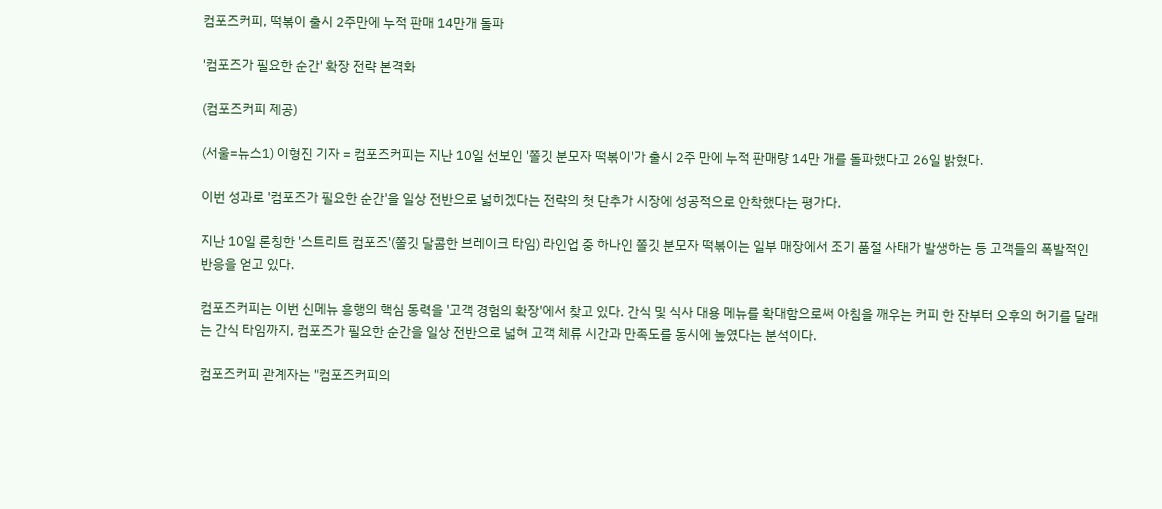컴포즈커피, 떡볶이 출시 2주만에 누적 판매 14만개 돌파

'컴포즈가 필요한 순간' 확장 전략 본격화

(컴포즈커피 제공)

(서울=뉴스1) 이형진 기자 = 컴포즈커피는 지난 10일 선보인 '쫄깃 분모자 떡볶이'가 출시 2주 만에 누적 판매량 14만 개를 돌파했다고 26일 밝혔다.

이번 성과로 '컴포즈가 필요한 순간'을 일상 전반으로 넓히겠다는 전략의 첫 단추가 시장에 성공적으로 안착했다는 평가다.

지난 10일 론칭한 '스트리트 컴포즈'(쫄깃 달콤한 브레이크 타임) 라인업 중 하나인 쫄깃 분모자 떡볶이는 일부 매장에서 조기 품절 사태가 발생하는 등 고객들의 폭발적인 반응을 얻고 있다.

컴포즈커피는 이번 신메뉴 흥행의 핵심 동력을 '고객 경험의 확장'에서 찾고 있다. 간식 및 식사 대용 메뉴를 확대함으로써 아침을 깨우는 커피 한 잔부터 오후의 허기를 달래는 간식 타임까지, 컴포즈가 필요한 순간을 일상 전반으로 넓혀 고객 체류 시간과 만족도를 동시에 높였다는 분석이다.

컴포즈커피 관계자는 "컴포즈커피의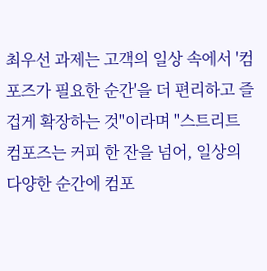최우선 과제는 고객의 일상 속에서 '컴포즈가 필요한 순간'을 더 편리하고 즐겁게 확장하는 것"이라며 "스트리트 컴포즈는 커피 한 잔을 넘어, 일상의 다양한 순간에 컴포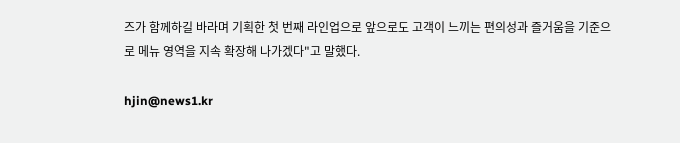즈가 함께하길 바라며 기획한 첫 번째 라인업으로 앞으로도 고객이 느끼는 편의성과 즐거움을 기준으로 메뉴 영역을 지속 확장해 나가겠다"고 말했다.

hjin@news1.kr